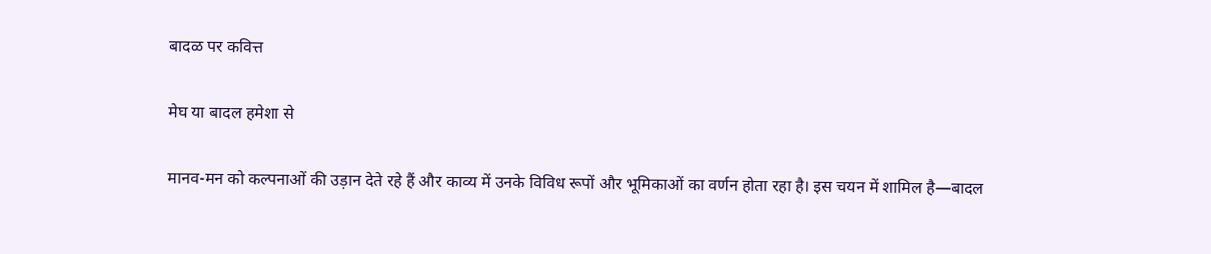बादळ पर कवित्त

मेघ या बादल हमेशा से

मानव-मन को कल्पनाओं की उड़ान देते रहे हैं और काव्य में उनके विविध रूपों और भूमिकाओं का वर्णन होता रहा है। इस चयन में शामिल है—बादल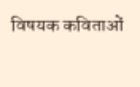विषयक कविताओं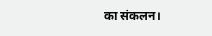का संकलन।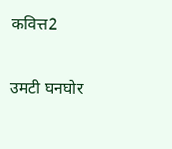कवित्त2

उमटी घनघोर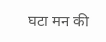घटा मन की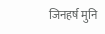जिनहर्ष मुनि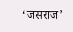‘जसराज’